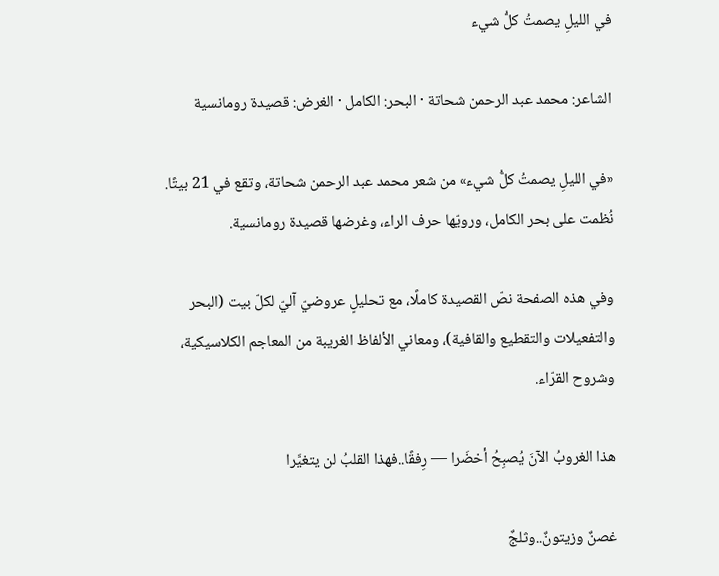في الليلِ يصمتُ كلُّ شيء

الشاعر: محمد عبد الرحمن شحاتة · البحر: الكامل · الغرض: قصيدة رومانسية

«في الليلِ يصمتُ كلُّ شيء» من شعر محمد عبد الرحمن شحاتة، وتقع في 21 بيتًا. نُظمت على بحر الكامل، ورويّها حرف الراء، وغرضها قصيدة رومانسية.

وفي هذه الصفحة نصّ القصيدة كاملًا، مع تحليلٍ عروضيّ آليّ لكلّ بيت (البحر والتفعيلات والتقطيع والقافية)، ومعاني الألفاظ الغريبة من المعاجم الكلاسيكية، وشروح القرّاء.

هذا الغروبُ الآنَ يُصبِحُ أخضَرا — رِفقًا..فهذا القلبُ لن يتغيَّرا

غصنٌ وزيتونٌ..وثلجٌ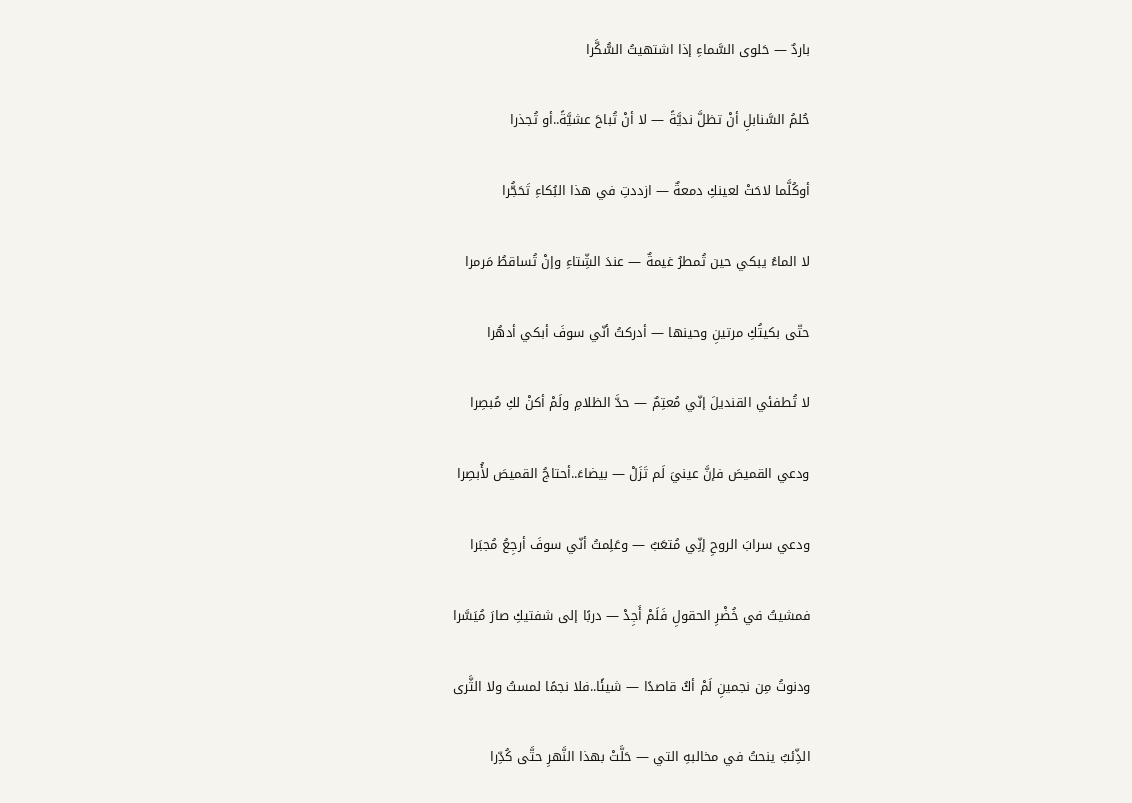باردٌ — حَلوى السَّماءِ إذا اشتهيتُ السُّكَّرا

حُلمُ السَّنابلِ أنْ تظلَّ نديَّةً — لا أنْ تُباحَ عشيَّةً..أو تُجذرا

أوكُلَّما لاحَتْ لعينكِ دمعةٌ — ازددتِ في هذا البُكاءِ تَحَجُّرا

لا الماءُ يبكي حين تُمطرُ غيمةٌ — عندَ الشِّتاءِ وإنْ تُساقطُ مَرمرا

حتّى بكيتُكِ مرتينِ وحينها — أدركتُ أنّي سوفَ أبكي أدهُرا

لا تُطفئي القنديلَ إنّي مُعتِمٌ — حدَّ الظلامِ ولَمْ أكنْ لكِ مُبصِرا

ودعي القميصَ فإنَّ عينيَ لَم تَزَلْ — بيضاءَ..أحتاجُ القميصَ لأُبصِرا

ودعي سرابَ الروحِ إنِّي مُتعَبٌ — وعَلِمتُ أنّي سوفَ أرجِعُ مُجبَرا

فمشيتُ في خُضْرِ الحقولِ فَلَمْ أَجِدْ — دربًا إلى شفتيكِ صارَ مُيَسَّرا

ودنوتُ مِن نجمينِ لَمْ أكُ قاصدًا — شيئًا..فلا نجمًا لمستُ ولا الثَّرى

الذِّئبُ ينحتُ في مخالبهِ التي — حَلَّتْ بهذا النَّهرِ حتَّى كُدِّرا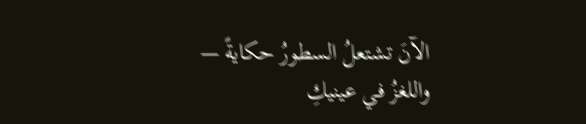الآنَ تشتعلُ السطورُ حكايةً — واللغزُ في عينيكِ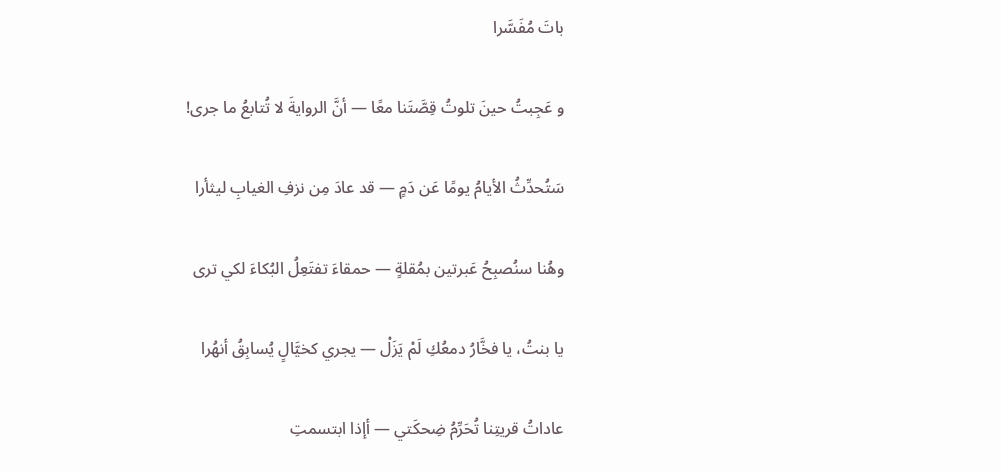باتَ مُفَسَّرا

و عَجِبتُ حينَ تلوتُ قِصَّتَنا معًا — أنَّ الروايةَ لا تُتابعُ ما جرى!

سَتُحدِّثُ الأيامُ يومًا عَن دَمٍ — قد عادَ مِن نزفِ الغيابِ ليثأرا

وهُنا سنُصبِحُ عَبرتين بمُقلةٍ — حمقاءَ تفتَعِلُ البُكاءَ لكي ترى

يا بنتُ، يا فخَّارُ دمعُكِ لَمْ يَزَلْ — يجري كخيَّالٍ يُسابِقُ أنهُرا

عاداتُ قريتِنا تُحَرِّمُ ضِحكَتي — أإذا ابتسمتِ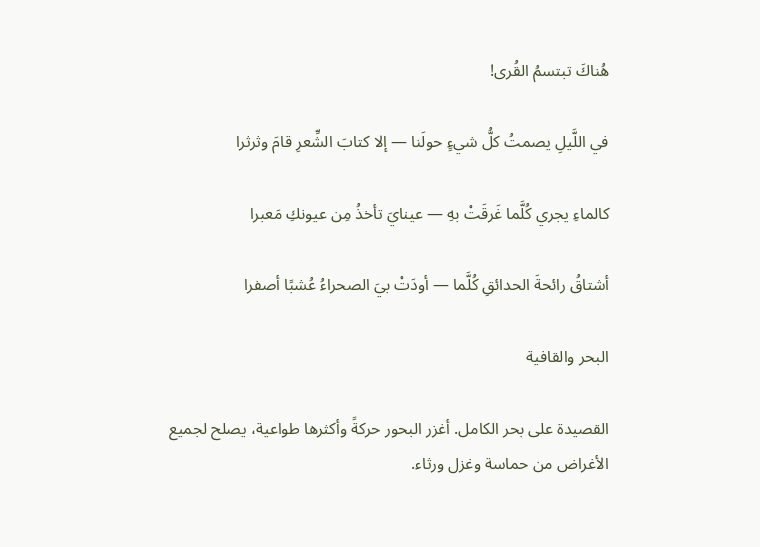هُناكَ تبتسمُ القُرى!

في اللَّيلِ يصمتُ كلُّ شيءٍ حولَنا — إلا كتابَ الشِّعرِ قامَ وثرثرا

كالماءِ يجري كُلَّما غَرقَتْ بهِ — عينايَ تأخذُ مِن عيونكِ مَعبرا

أشتاقُ رائحةَ الحدائقِ كُلَّما — أودَتْ بيَ الصحراءُ عُشبًا أصفرا

البحر والقافية

القصيدة على بحر الكامل. أغزر البحور حركةً وأكثرها طواعية، يصلح لجميع الأغراض من حماسة وغزل ورثاء.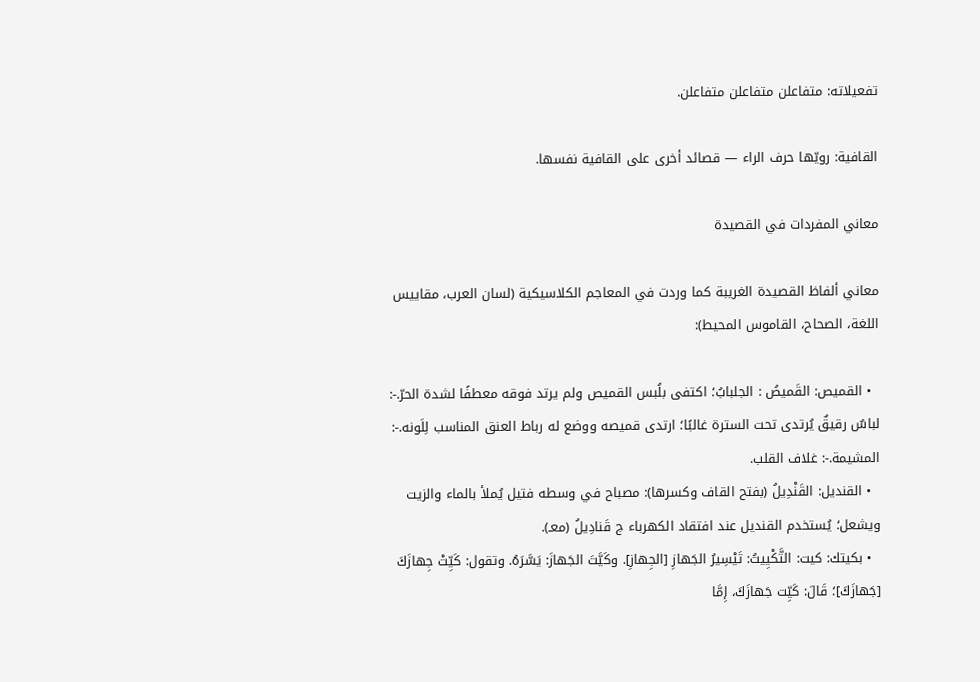تفعيلاته: متفاعلن متفاعلن متفاعلن.

القافية: رويّها حرف الراء — قصائد أخرى على القافية نفسها.

معاني المفردات في القصيدة

معاني ألفاظ القصيدة الغريبة كما وردت في المعاجم الكلاسيكية (لسان العرب، مقاييس اللغة، الصحاح، القاموس المحيط):

  • القميص: القَميصُ : الجلبابُ؛ اكتفى بلُبس القميص ولم يرتد فوقه معطفًا لشدة الحرّ.-: لباسٌ رقيقٌ يُرتدى تحت السترة غالبًا؛ ارتدى قميصه ووضع له رباط العنق المناسب لِلَونه.-: المشيمة.-: غلاف القلب.
  • القنديل: القَنْدِيلُ (بفتح القاف وكسرها): مصباح في وسطه فتيل يُملأ بالماء والزيت ويشعل؛ يُستخدم القنديل عند افتقاد الكهرباء ج قَنادِيلُ (معـ).
  • بكيتك: كيت: التَّكْيِيتُ: تَيْسِيرُ الجَهازِ [الجِهازِ]. وكَيَّتَ الجَهازَ: يَسَّرَهُ. وتقول: كَيِّتْ جِهازَكَ [جَهازَكَ]؛ قَالَ: كَيِّت جَهازَكَ، إِمَّا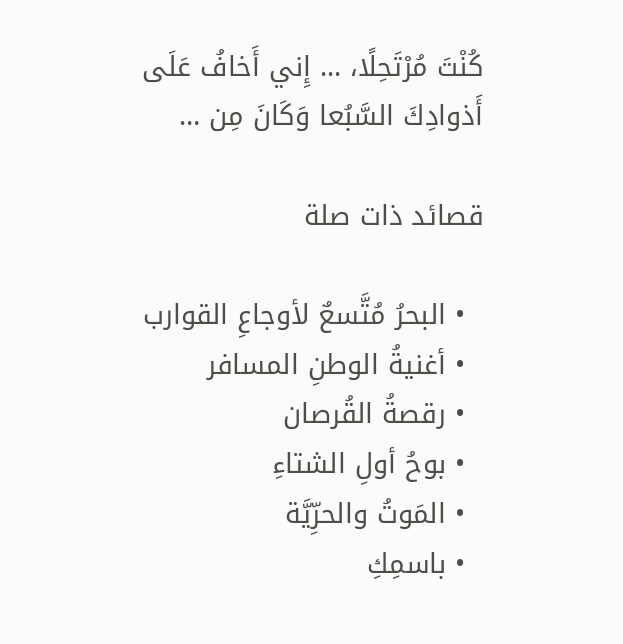كُنْتَ مُرْتَحِلًا، ... إِني أَخافُ عَلَى أَذوادِكَ السَّبُعا وَكَانَ مِن …

قصائد ذات صلة

  • البحرُ مُتَّسعٌ لأوجاعِ القوارب
  • أغنيةُ الوطنِ المسافر
  • رقصةُ القُرصان
  • بوحُ أولِ الشتاءِ
  • المَوتُ والحرِّيَّة
  • باسمِكِ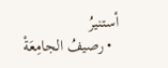أستنيرُ
  • رصيفُ الجامِعَةْ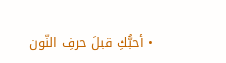• أحبُّكِ قبلَ حرفِ النّون